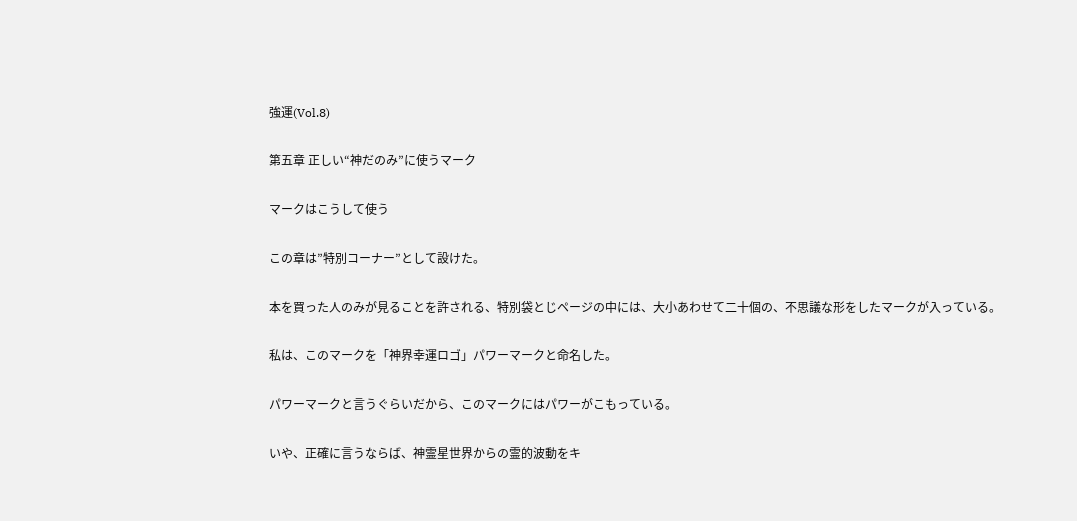強運(Vol.8)

第五章 正しい“神だのみ”に使うマーク

マークはこうして使う

この章は”特別コーナー”として設けた。

本を買った人のみが見ることを許される、特別袋とじページの中には、大小あわせて二十個の、不思議な形をしたマークが入っている。

私は、このマークを「神界幸運ロゴ」パワーマークと命名した。

パワーマークと言うぐらいだから、このマークにはパワーがこもっている。

いや、正確に言うならば、神霊星世界からの霊的波動をキ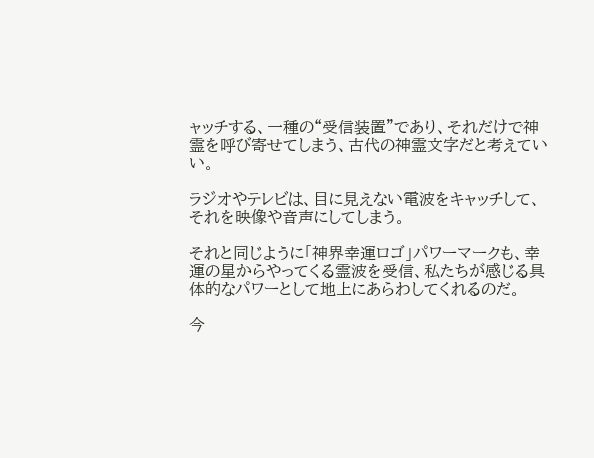ャッチする、一種の“受信装置”であり、それだけで神霊を呼び寄せてしまう、古代の神霊文字だと考えていい。

ラジオやテレビは、目に見えない電波をキャッチして、それを映像や音声にしてしまう。

それと同じように「神界幸運ロゴ」パワーマークも、幸運の星からやってくる霊波を受信、私たちが感じる具体的なパワーとして地上にあらわしてくれるのだ。

今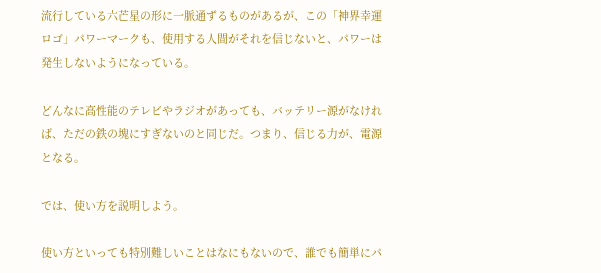流行している六芒星の形に一脈通ずるものがあるが、この「神界幸運ロゴ」パワーマークも、使用する人間がそれを信じないと、パワーは発生しないようになっている。

どんなに高性能のテレビやラジオがあっても、バッテリー源がなければ、ただの鉄の塊にすぎないのと同じだ。つまり、信じる力が、電源となる。

では、使い方を説明しよう。

使い方といっても特別難しいことはなにもないので、誰でも簡単にパ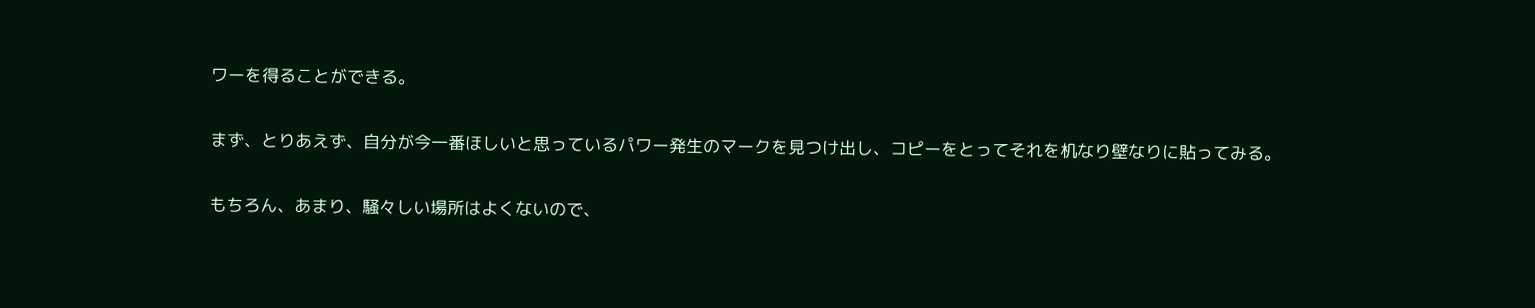ワーを得ることができる。

まず、とりあえず、自分が今一番ほしいと思っているパワー発生のマークを見つけ出し、コピーをとってそれを机なり壁なりに貼ってみる。

もちろん、あまり、騒々しい場所はよくないので、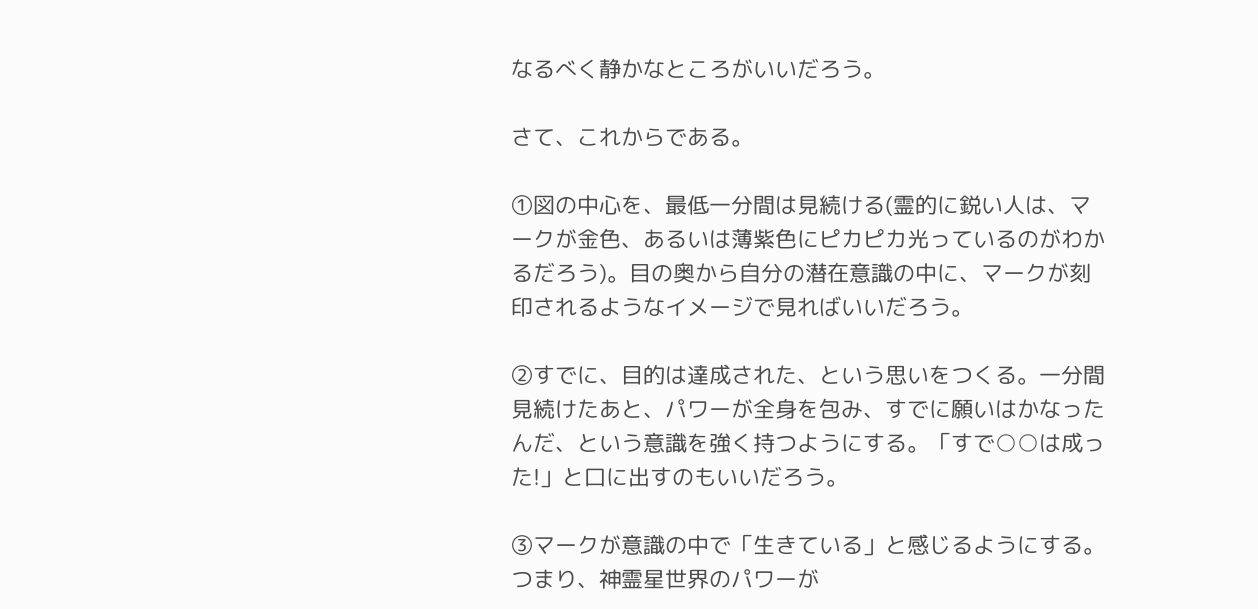なるべく静かなところがいいだろう。

さて、これからである。

①図の中心を、最低一分間は見続ける(霊的に鋭い人は、マークが金色、あるいは薄紫色にピカピカ光っているのがわかるだろう)。目の奥から自分の潜在意識の中に、マークが刻印されるようなイメージで見ればいいだろう。

②すでに、目的は達成された、という思いをつくる。一分間見続けたあと、パワーが全身を包み、すでに願いはかなったんだ、という意識を強く持つようにする。「すで○○は成った!」と口に出すのもいいだろう。

③マークが意識の中で「生きている」と感じるようにする。つまり、神霊星世界のパワーが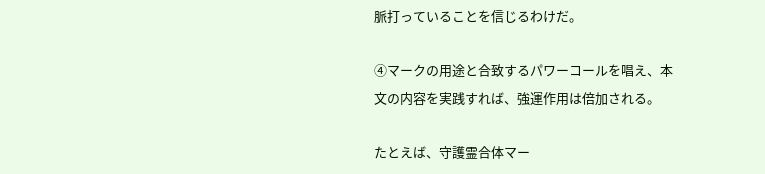脈打っていることを信じるわけだ。

④マークの用途と合致するパワーコールを唱え、本文の内容を実践すれば、強運作用は倍加される。

たとえば、守護霊合体マー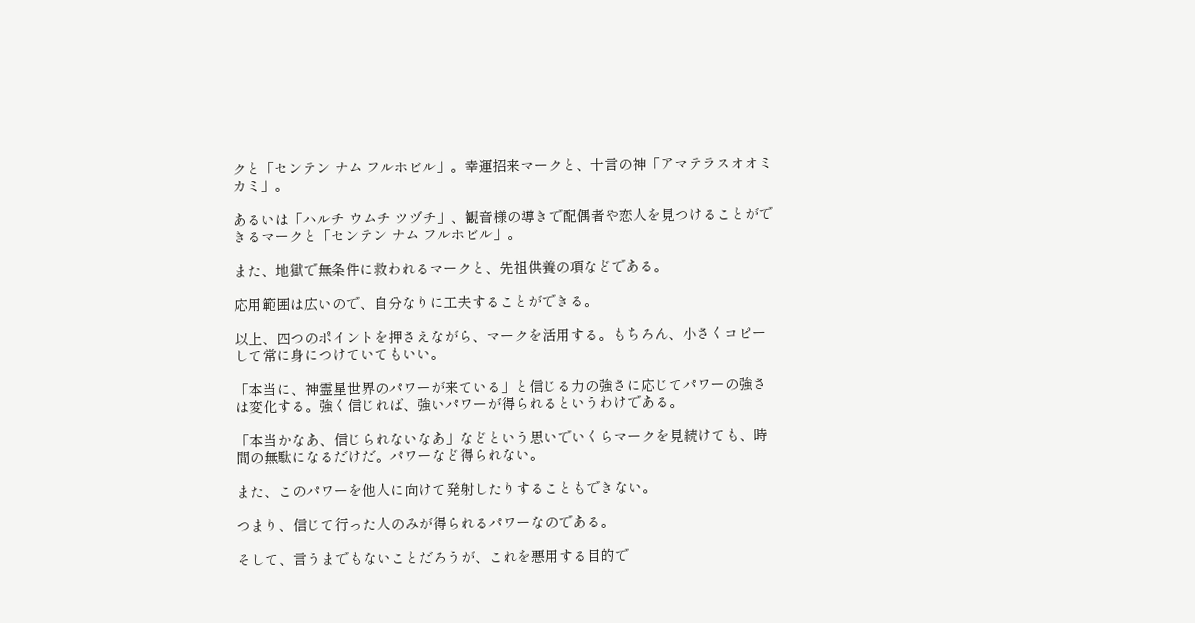クと「センテン ナム フルホビル」。幸運招来マークと、十言の神「アマテラスオオミカミ」。

あるいは「ハルチ ウムチ ツヅチ」、観音様の導きで配偶者や恋人を見つけることができるマークと「センテン ナム フルホビル」。

また、地獄で無条件に救われるマークと、先祖供養の項などである。

応用範囲は広いので、自分なりに工夫することができる。

以上、四つのポイントを押さえながら、マークを活用する。もちろん、小さくコピーして常に身につけていてもいい。

「本当に、神霊星世界のパワーが来ている」と信じる力の強さに応じてパワーの強さは変化する。強く信じれば、強いパワーが得られるというわけである。

「本当かなあ、信じられないなあ」などという思いでいくらマークを見続けても、時間の無駄になるだけだ。パワーなど得られない。

また、このパワーを他人に向けて発射したりすることもできない。

つまり、信じて行った人のみが得られるパワーなのである。

そして、言うまでもないことだろうが、これを悪用する目的で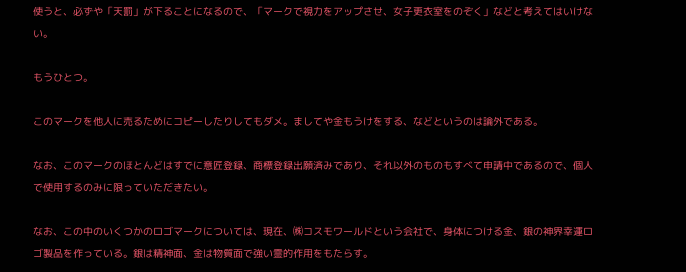使うと、必ずや「天罰」が下ることになるので、「マークで視力をアップさせ、女子更衣室をのぞく」などと考えてはいけない。

もうひとつ。

このマークを他人に売るためにコピーしたりしてもダメ。ましてや金もうけをする、などというのは論外である。

なお、このマークのほとんどはすでに意匠登録、商標登録出願済みであり、それ以外のものもすべて申請中であるので、個人で使用するのみに限っていただきたい。

なお、この中のいくつかのロゴマークについては、現在、㈱コスモワールドという会社で、身体につける金、銀の神界幸運ロゴ製品を作っている。銀は精神面、金は物質面で強い霊的作用をもたらす。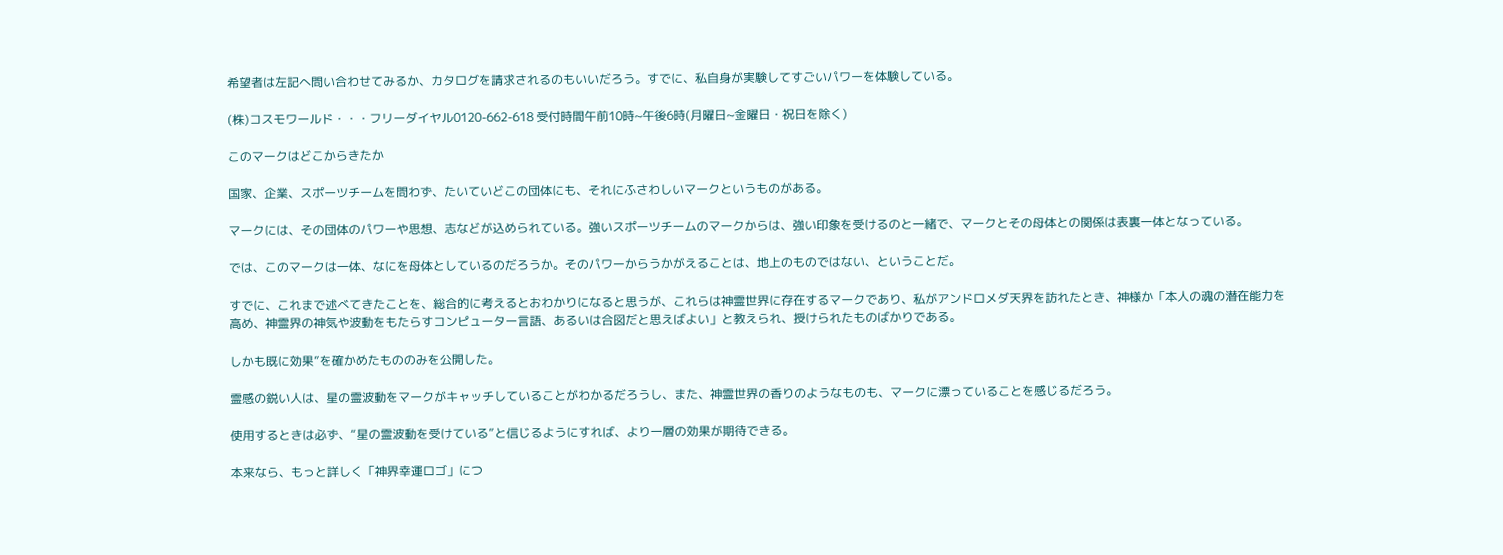希望者は左記へ問い合わせてみるか、カタログを請求されるのもいいだろう。すでに、私自身が実験してすごいパワーを体験している。

(株)コスモワールド・・・フリーダイヤル0120-662-618 受付時間午前10時~午後6時(月曜日~金曜日・祝日を除く)

このマークはどこからきたか

国家、企業、スポーツチームを問わず、たいていどこの団体にも、それにふさわしいマークというものがある。

マークには、その団体のパワーや思想、志などが込められている。強いスポーツチームのマークからは、強い印象を受けるのと一緒で、マークとその母体との関係は表裏一体となっている。

では、このマークは一体、なにを母体としているのだろうか。そのパワーからうかがえることは、地上のものではない、ということだ。

すでに、これまで述べてきたことを、総合的に考えるとおわかりになると思うが、これらは神霊世界に存在するマークであり、私がアンドロメダ天界を訪れたとき、神様か「本人の魂の潜在能力を高め、神霊界の神気や波動をもたらすコンピューター言語、あるいは合図だと思えばよい」と教えられ、授けられたものばかりである。

しかも既に効果”を確かめたもののみを公開した。

霊感の鋭い人は、星の霊波動をマークがキャッチしていることがわかるだろうし、また、神霊世界の香りのようなものも、マークに漂っていることを感じるだろう。

使用するときは必ず、“星の霊波動を受けている”と信じるようにすれば、より一層の効果が期待できる。

本来なら、もっと詳しく「神界幸運ロゴ」につ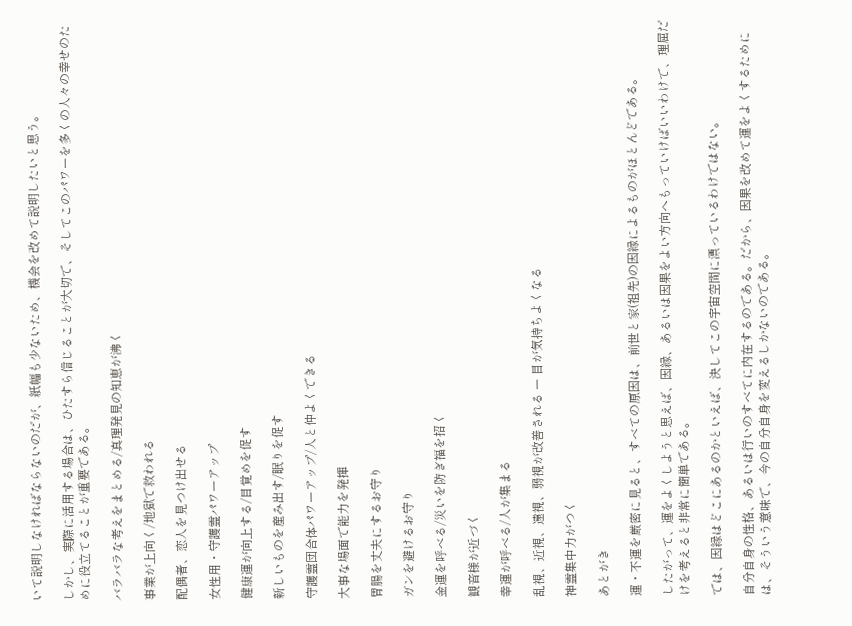いて説明しなければならないのだが、紙幅も少ないため、機会を改めて説明したいと思う。

しかし、実際に活用する場合は、ひたすら信じることが大切で、そしてこのパワーを多くの人々の幸せのために役立てることが重要である。

バラバラな考えをまとめる/真理発見の知恵が沸く

事業が上向く/地獄で救われる

配偶者、恋人を見つけ出せる

女性用・守護霊パワーアップ

健康運が向上する/目覚めを促す

新しいものを産み出す/眠りを促す

守護霊団合体パワーアップ/人と仲よくできる

大事な場面で能力を発揮

胃腸を丈夫にするお守り

ガンを避けるお守り

金運を呼べる/災いを防ぎ福を招く

観音様が近づく

幸運が呼べる/人が集まる

乱視、近視、遠視、弱視が改善される ー 目が気持ちよくなる

神霊集中力がつく

あとがき

運・不運を厳密に見ると、すべての原因は、前世と家(祖先)の因縁によるものがほとんどである。

したがって、運をよくしようと思えば、因縁、あるいは因果をよい方向へもっていけばいいわけで、理屈だけを考えると非常に簡単である。

では、因縁はどこにあるのかといえば、決してこの宇宙空間に漂っているわけではない。

自分自身の性格、あるいは行いのすべてに内在するのである。だから、因果を改めて運をよくするためには、そういう意味で、今の自分自身を変えるしかないのである。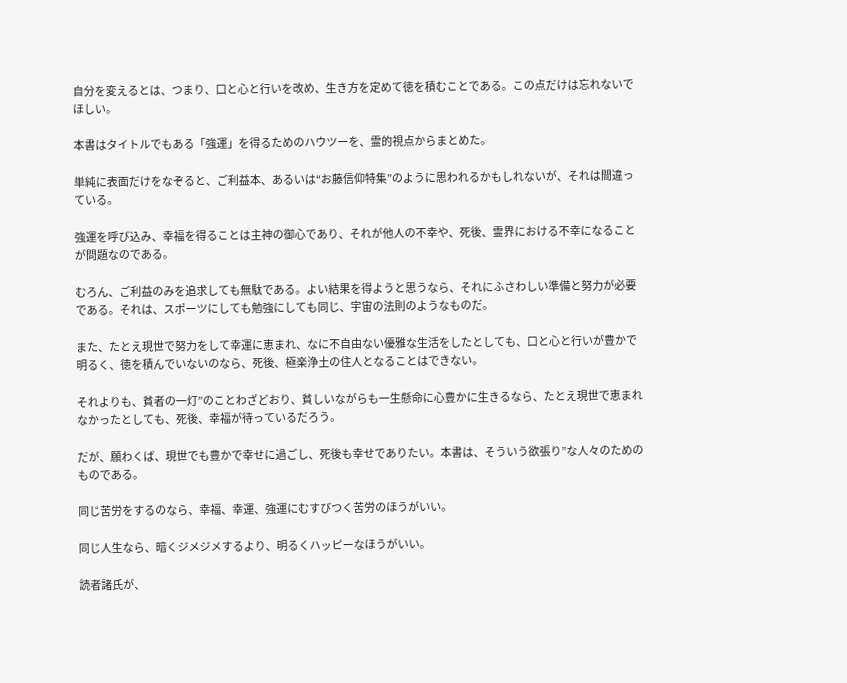自分を変えるとは、つまり、口と心と行いを改め、生き方を定めて徳を積むことである。この点だけは忘れないでほしい。

本書はタイトルでもある「強運」を得るためのハウツーを、霊的視点からまとめた。

単純に表面だけをなぞると、ご利益本、あるいは“お藤信仰特集”のように思われるかもしれないが、それは間違っている。

強運を呼び込み、幸福を得ることは主神の御心であり、それが他人の不幸や、死後、霊界における不幸になることが問題なのである。

むろん、ご利益のみを追求しても無駄である。よい結果を得ようと思うなら、それにふさわしい準備と努力が必要である。それは、スポーツにしても勉強にしても同じ、宇宙の法則のようなものだ。

また、たとえ現世で努力をして幸運に恵まれ、なに不自由ない優雅な生活をしたとしても、口と心と行いが豊かで明るく、徳を積んでいないのなら、死後、極楽浄土の住人となることはできない。

それよりも、貧者の一灯”のことわざどおり、貧しいながらも一生懸命に心豊かに生きるなら、たとえ現世で恵まれなかったとしても、死後、幸福が待っているだろう。

だが、願わくば、現世でも豊かで幸せに過ごし、死後も幸せでありたい。本書は、そういう欲張り”な人々のためのものである。

同じ苦労をするのなら、幸福、幸運、強運にむすびつく苦労のほうがいい。

同じ人生なら、暗くジメジメするより、明るくハッピーなほうがいい。

読者諸氏が、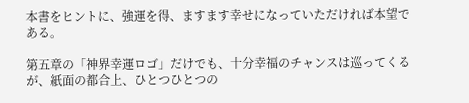本書をヒントに、強運を得、ますます幸せになっていただければ本望である。

第五章の「神界幸運ロゴ」だけでも、十分幸福のチャンスは巡ってくるが、紙面の都合上、ひとつひとつの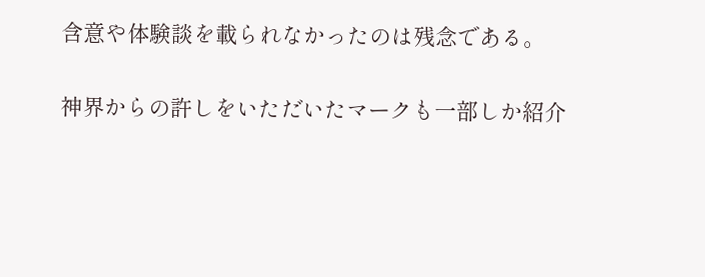含意や体験談を載られなかったのは残念である。

神界からの許しをいただいたマークも一部しか紹介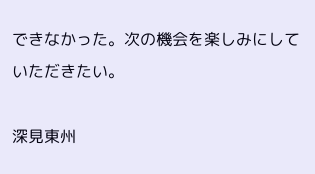できなかった。次の機会を楽しみにしていただきたい。

深見東州